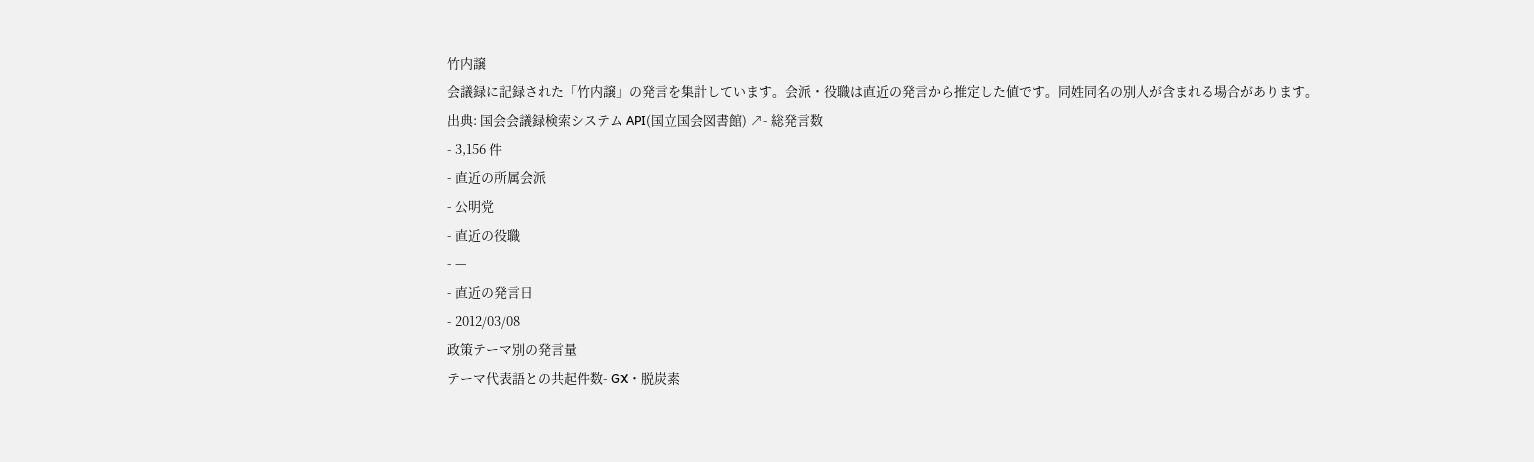竹内譲
会議録に記録された「竹内譲」の発言を集計しています。会派・役職は直近の発言から推定した値です。同姓同名の別人が含まれる場合があります。
出典: 国会会議録検索システム API(国立国会図書館) ↗- 総発言数
- 3,156 件
- 直近の所属会派
- 公明党
- 直近の役職
- —
- 直近の発言日
- 2012/03/08
政策テーマ別の発言量
テーマ代表語との共起件数- GX・脱炭素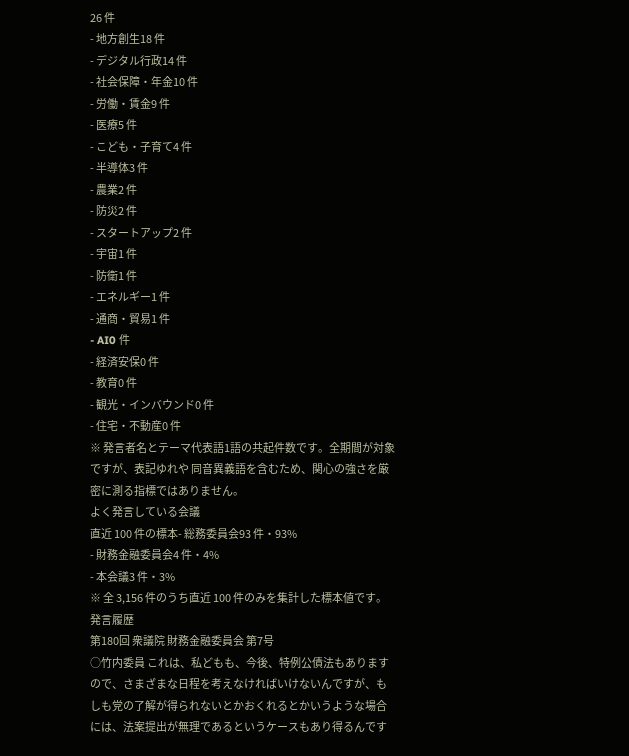26 件
- 地方創生18 件
- デジタル行政14 件
- 社会保障・年金10 件
- 労働・賃金9 件
- 医療5 件
- こども・子育て4 件
- 半導体3 件
- 農業2 件
- 防災2 件
- スタートアップ2 件
- 宇宙1 件
- 防衛1 件
- エネルギー1 件
- 通商・貿易1 件
- AI0 件
- 経済安保0 件
- 教育0 件
- 観光・インバウンド0 件
- 住宅・不動産0 件
※ 発言者名とテーマ代表語1語の共起件数です。全期間が対象ですが、表記ゆれや 同音異義語を含むため、関心の強さを厳密に測る指標ではありません。
よく発言している会議
直近 100 件の標本- 総務委員会93 件・93%
- 財務金融委員会4 件・4%
- 本会議3 件・3%
※ 全 3,156 件のうち直近 100 件のみを集計した標本値です。
発言履歴
第180回 衆議院 財務金融委員会 第7号
○竹内委員 これは、私どもも、今後、特例公債法もありますので、さまざまな日程を考えなければいけないんですが、もしも党の了解が得られないとかおくれるとかいうような場合には、法案提出が無理であるというケースもあり得るんです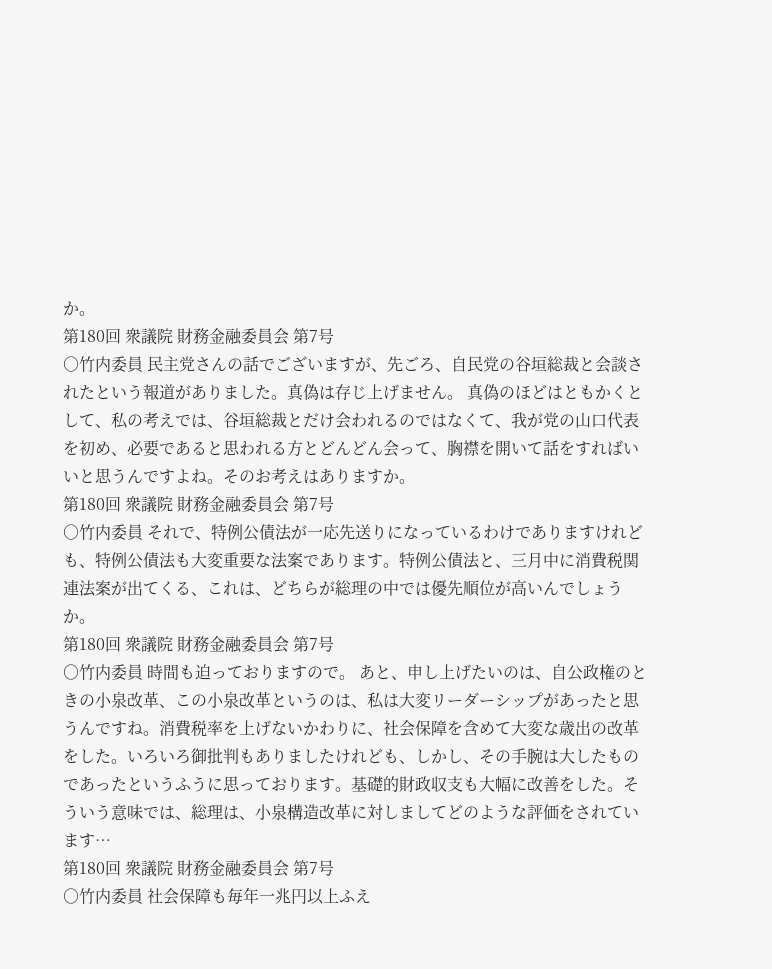か。
第180回 衆議院 財務金融委員会 第7号
○竹内委員 民主党さんの話でございますが、先ごろ、自民党の谷垣総裁と会談されたという報道がありました。真偽は存じ上げません。 真偽のほどはともかくとして、私の考えでは、谷垣総裁とだけ会われるのではなくて、我が党の山口代表を初め、必要であると思われる方とどんどん会って、胸襟を開いて話をすればいいと思うんですよね。そのお考えはありますか。
第180回 衆議院 財務金融委員会 第7号
○竹内委員 それで、特例公債法が一応先送りになっているわけでありますけれども、特例公債法も大変重要な法案であります。特例公債法と、三月中に消費税関連法案が出てくる、これは、どちらが総理の中では優先順位が高いんでしょうか。
第180回 衆議院 財務金融委員会 第7号
○竹内委員 時間も迫っておりますので。 あと、申し上げたいのは、自公政権のときの小泉改革、この小泉改革というのは、私は大変リーダーシップがあったと思うんですね。消費税率を上げないかわりに、社会保障を含めて大変な歳出の改革をした。いろいろ御批判もありましたけれども、しかし、その手腕は大したものであったというふうに思っております。基礎的財政収支も大幅に改善をした。そういう意味では、総理は、小泉構造改革に対しましてどのような評価をされています…
第180回 衆議院 財務金融委員会 第7号
○竹内委員 社会保障も毎年一兆円以上ふえ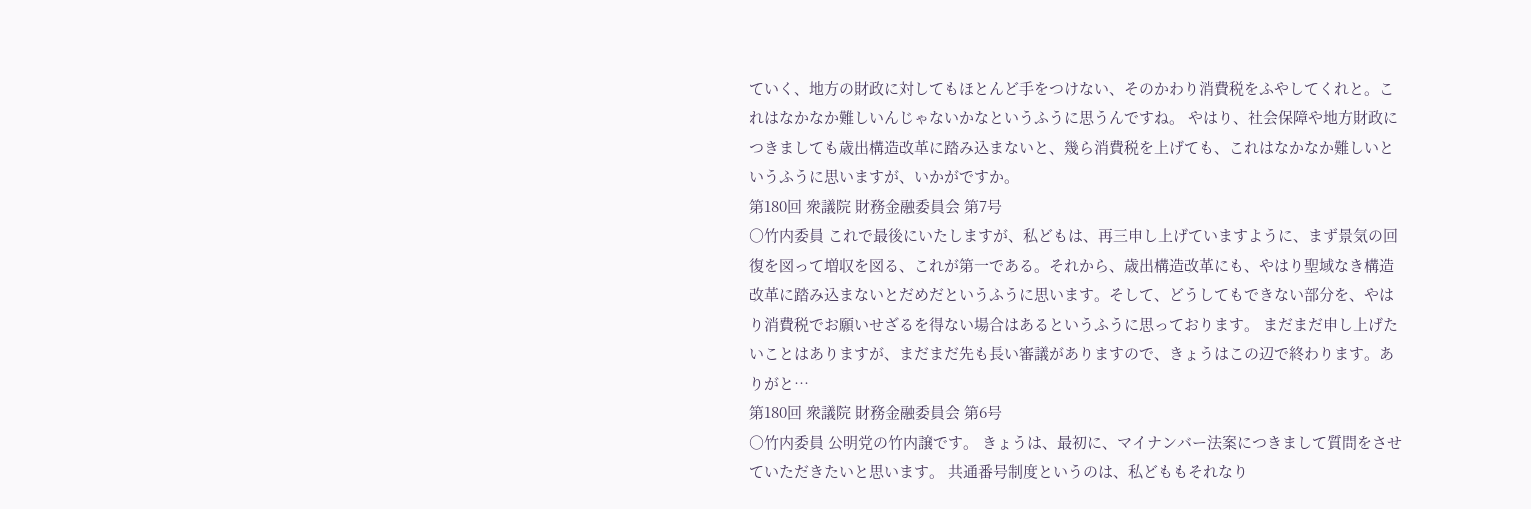ていく、地方の財政に対してもほとんど手をつけない、そのかわり消費税をふやしてくれと。これはなかなか難しいんじゃないかなというふうに思うんですね。 やはり、社会保障や地方財政につきましても歳出構造改革に踏み込まないと、幾ら消費税を上げても、これはなかなか難しいというふうに思いますが、いかがですか。
第180回 衆議院 財務金融委員会 第7号
○竹内委員 これで最後にいたしますが、私どもは、再三申し上げていますように、まず景気の回復を図って増収を図る、これが第一である。それから、歳出構造改革にも、やはり聖域なき構造改革に踏み込まないとだめだというふうに思います。そして、どうしてもできない部分を、やはり消費税でお願いせざるを得ない場合はあるというふうに思っております。 まだまだ申し上げたいことはありますが、まだまだ先も長い審議がありますので、きょうはこの辺で終わります。ありがと…
第180回 衆議院 財務金融委員会 第6号
○竹内委員 公明党の竹内譲です。 きょうは、最初に、マイナンバー法案につきまして質問をさせていただきたいと思います。 共通番号制度というのは、私どももそれなり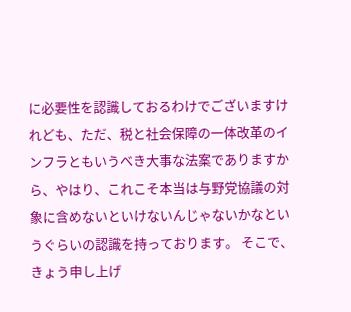に必要性を認識しておるわけでございますけれども、ただ、税と社会保障の一体改革のインフラともいうべき大事な法案でありますから、やはり、これこそ本当は与野党協議の対象に含めないといけないんじゃないかなというぐらいの認識を持っております。 そこで、きょう申し上げ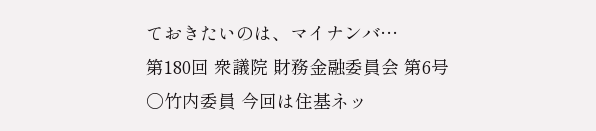ておきたいのは、マイナンバ…
第180回 衆議院 財務金融委員会 第6号
○竹内委員 今回は住基ネッ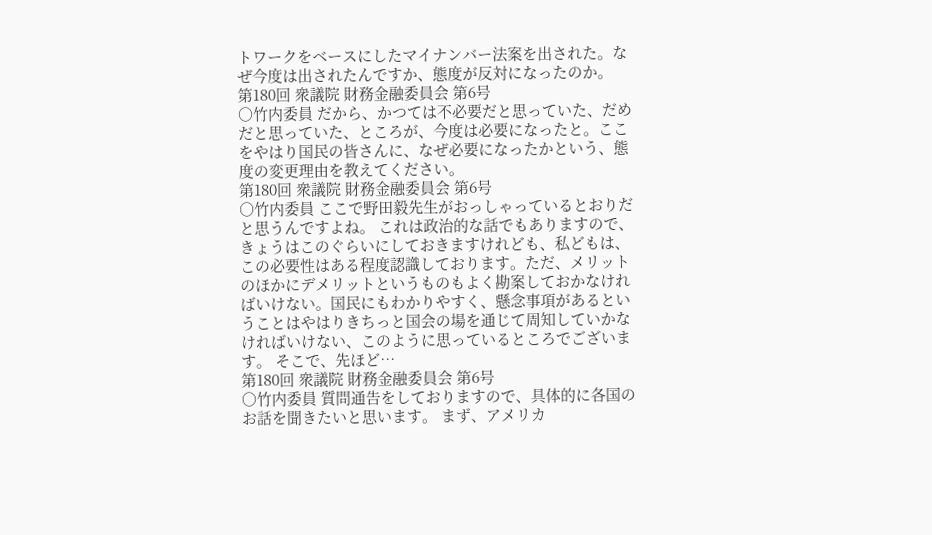トワークをベースにしたマイナンバー法案を出された。なぜ今度は出されたんですか、態度が反対になったのか。
第180回 衆議院 財務金融委員会 第6号
○竹内委員 だから、かつては不必要だと思っていた、だめだと思っていた、ところが、今度は必要になったと。ここをやはり国民の皆さんに、なぜ必要になったかという、態度の変更理由を教えてください。
第180回 衆議院 財務金融委員会 第6号
○竹内委員 ここで野田毅先生がおっしゃっているとおりだと思うんですよね。 これは政治的な話でもありますので、きょうはこのぐらいにしておきますけれども、私どもは、この必要性はある程度認識しております。ただ、メリットのほかにデメリットというものもよく勘案しておかなければいけない。国民にもわかりやすく、懸念事項があるということはやはりきちっと国会の場を通じて周知していかなければいけない、このように思っているところでございます。 そこで、先ほど…
第180回 衆議院 財務金融委員会 第6号
○竹内委員 質問通告をしておりますので、具体的に各国のお話を聞きたいと思います。 まず、アメリカ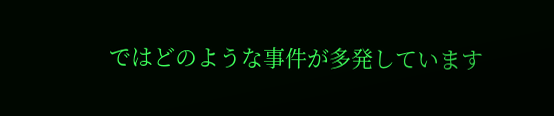ではどのような事件が多発しています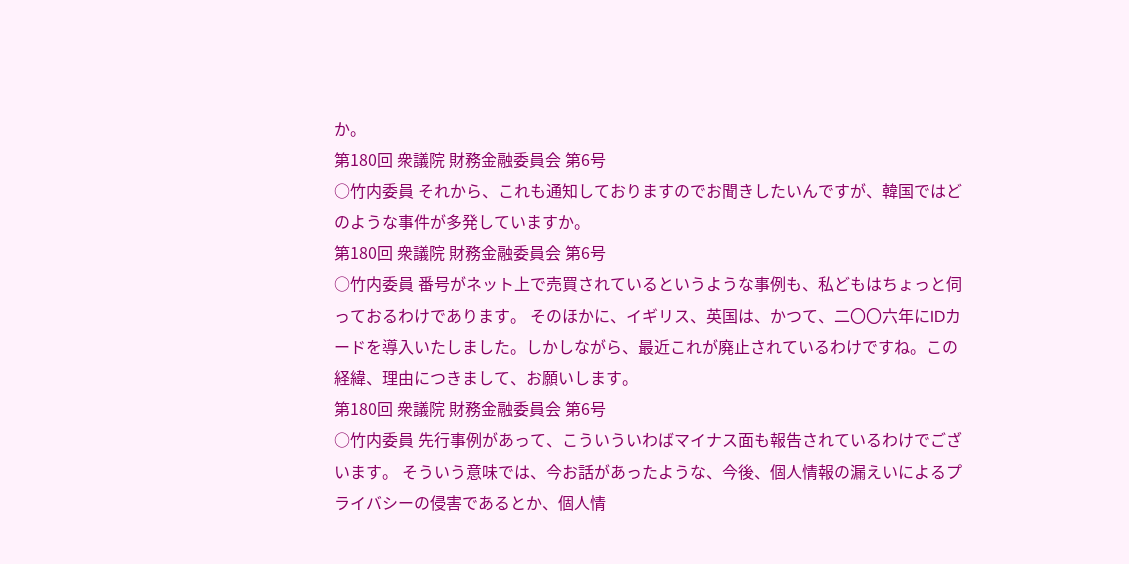か。
第180回 衆議院 財務金融委員会 第6号
○竹内委員 それから、これも通知しておりますのでお聞きしたいんですが、韓国ではどのような事件が多発していますか。
第180回 衆議院 財務金融委員会 第6号
○竹内委員 番号がネット上で売買されているというような事例も、私どもはちょっと伺っておるわけであります。 そのほかに、イギリス、英国は、かつて、二〇〇六年にIDカードを導入いたしました。しかしながら、最近これが廃止されているわけですね。この経緯、理由につきまして、お願いします。
第180回 衆議院 財務金融委員会 第6号
○竹内委員 先行事例があって、こういういわばマイナス面も報告されているわけでございます。 そういう意味では、今お話があったような、今後、個人情報の漏えいによるプライバシーの侵害であるとか、個人情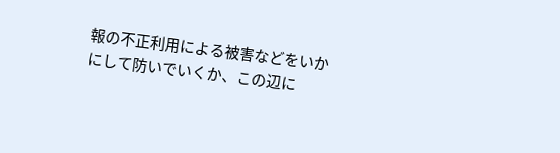報の不正利用による被害などをいかにして防いでいくか、この辺に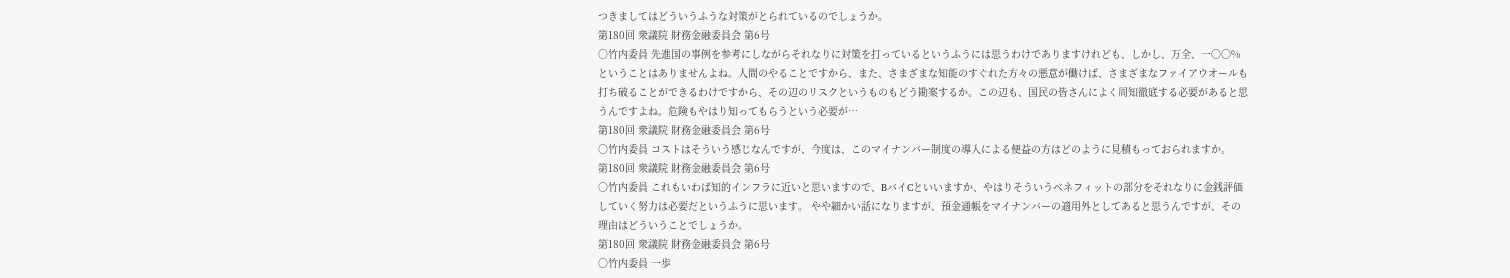つきましてはどういうふうな対策がとられているのでしょうか。
第180回 衆議院 財務金融委員会 第6号
○竹内委員 先進国の事例を参考にしながらそれなりに対策を打っているというふうには思うわけでありますけれども、しかし、万全、一〇〇%ということはありませんよね。人間のやることですから、また、さまざまな知能のすぐれた方々の悪意が働けば、さまざまなファイアウオールも打ち破ることができるわけですから、その辺のリスクというものもどう勘案するか。この辺も、国民の皆さんによく周知徹底する必要があると思うんですよね。危険もやはり知ってもらうという必要が…
第180回 衆議院 財務金融委員会 第6号
○竹内委員 コストはそういう感じなんですが、今度は、このマイナンバー制度の導入による便益の方はどのように見積もっておられますか。
第180回 衆議院 財務金融委員会 第6号
○竹内委員 これもいわば知的インフラに近いと思いますので、BバイCといいますか、やはりそういうベネフィットの部分をそれなりに金銭評価していく努力は必要だというふうに思います。 やや細かい話になりますが、預金通帳をマイナンバーの適用外としてあると思うんですが、その理由はどういうことでしょうか。
第180回 衆議院 財務金融委員会 第6号
○竹内委員 一歩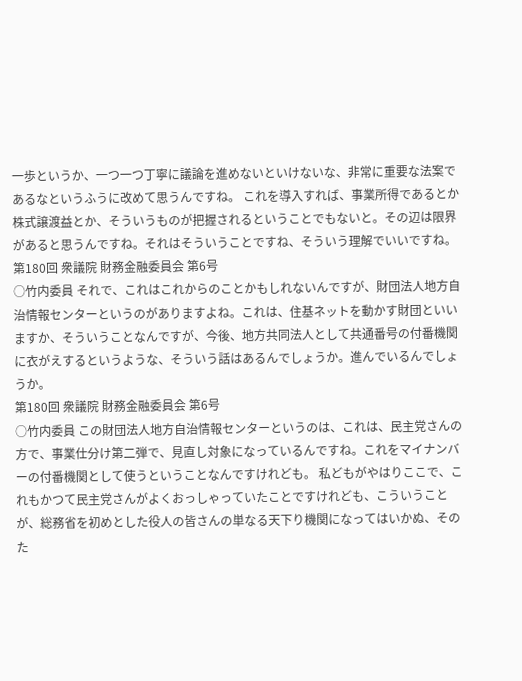一歩というか、一つ一つ丁寧に議論を進めないといけないな、非常に重要な法案であるなというふうに改めて思うんですね。 これを導入すれば、事業所得であるとか株式譲渡益とか、そういうものが把握されるということでもないと。その辺は限界があると思うんですね。それはそういうことですね、そういう理解でいいですね。
第180回 衆議院 財務金融委員会 第6号
○竹内委員 それで、これはこれからのことかもしれないんですが、財団法人地方自治情報センターというのがありますよね。これは、住基ネットを動かす財団といいますか、そういうことなんですが、今後、地方共同法人として共通番号の付番機関に衣がえするというような、そういう話はあるんでしょうか。進んでいるんでしょうか。
第180回 衆議院 財務金融委員会 第6号
○竹内委員 この財団法人地方自治情報センターというのは、これは、民主党さんの方で、事業仕分け第二弾で、見直し対象になっているんですね。これをマイナンバーの付番機関として使うということなんですけれども。 私どもがやはりここで、これもかつて民主党さんがよくおっしゃっていたことですけれども、こういうことが、総務省を初めとした役人の皆さんの単なる天下り機関になってはいかぬ、そのた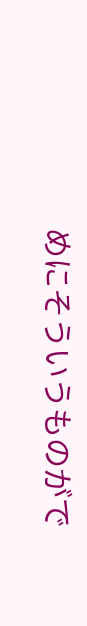めにそういうものがで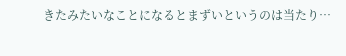きたみたいなことになるとまずいというのは当たり…